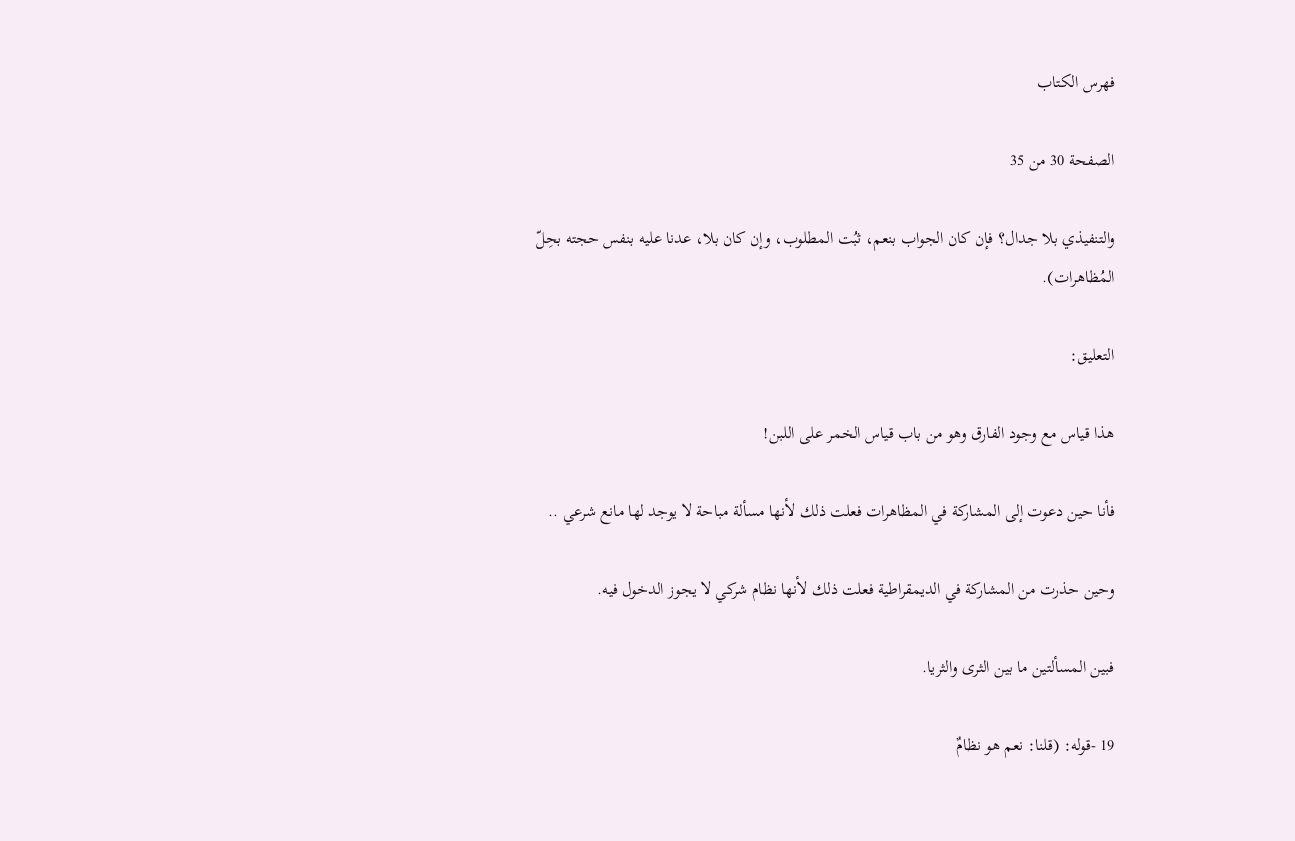فهرس الكتاب

الصفحة 30 من 35

والتنفيذي بلا جدال؟ فإن كان الجواب بنعم، ثبُت المطلوب، وإن كان بلا، عدنا عليه بنفس حجته بحِلّ المُظاهرات).

التعليق:

هذا قياس مع وجود الفارق وهو من باب قياس الخمر على اللبن!

فأنا حين دعوت إلى المشاركة في المظاهرات فعلت ذلك لأنها مسألة مباحة لا يوجد لها مانع شرعي ..

وحين حذرت من المشاركة في الديمقراطية فعلت ذلك لأنها نظام شركي لا يجوز الدخول فيه.

فبين المسألتين ما بين الثرى والثريا.

19 -قوله: (قلنا: نعم هو نظامٌ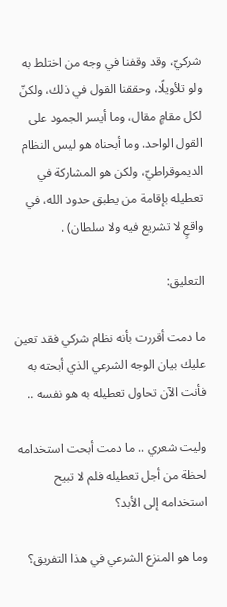شركيّ، وقد وقفنا في وجه من اختلط به ولو تلأويلًا، وحققنا القول في ذلك، ولكنّ لكل مقامٍ مقال، وما أيسر الجمود على القول الواحد. وما أبحناه هو ليس النظام الديموقراطيّ، ولكن هو المشاركة في تعطيله بإقامة من يطبق حدود الله، في واقعٍ لا تشريع فيه ولا سلطان) .

التعليق:

ما دمت أقررت بأنه نظام شركي فقد تعين عليك بيان الوجه الشرعي الذي أبحته به فأنت الآن تحاول تعطيله به هو نفسه ..

وليت شعري .. ما دمت أبحت استخدامه لحظة من أجل تعطيله فلم لا تبيح استخدامه إلى الأبد؟

وما هو المنزع الشرعي في هذا التفريق؟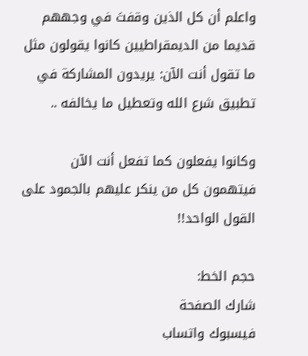واعلم أن كل الذين وقفتَ في وجههم قديما من الديمقراطيين كانوا يقولون مثل ما تقول أنت الآن: يريدون المشاركة في تطبيق شرع الله وتعطيل ما يخالفه ..

وكانوا يفعلون كما تفعل أنت الآن فيتهمون كل من ينكر عليهم بالجمود على القول الواحد!!

حجم الخط:
شارك الصفحة
فيسبوك واتساب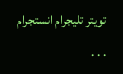تويتر تليجرام انستجرام
. . .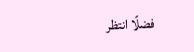فضلًا انتظر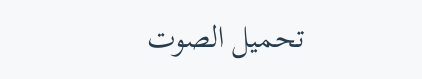تحميل الصوت